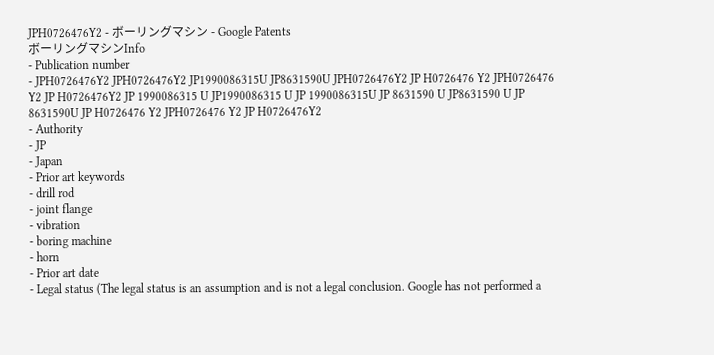JPH0726476Y2 - ボーリングマシン - Google Patents
ボーリングマシンInfo
- Publication number
- JPH0726476Y2 JPH0726476Y2 JP1990086315U JP8631590U JPH0726476Y2 JP H0726476 Y2 JPH0726476 Y2 JP H0726476Y2 JP 1990086315 U JP1990086315 U JP 1990086315U JP 8631590 U JP8631590 U JP 8631590U JP H0726476 Y2 JPH0726476 Y2 JP H0726476Y2
- Authority
- JP
- Japan
- Prior art keywords
- drill rod
- joint flange
- vibration
- boring machine
- horn
- Prior art date
- Legal status (The legal status is an assumption and is not a legal conclusion. Google has not performed a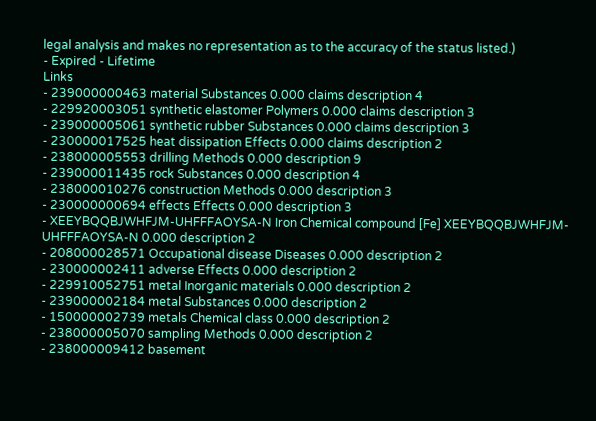legal analysis and makes no representation as to the accuracy of the status listed.)
- Expired - Lifetime
Links
- 239000000463 material Substances 0.000 claims description 4
- 229920003051 synthetic elastomer Polymers 0.000 claims description 3
- 239000005061 synthetic rubber Substances 0.000 claims description 3
- 230000017525 heat dissipation Effects 0.000 claims description 2
- 238000005553 drilling Methods 0.000 description 9
- 239000011435 rock Substances 0.000 description 4
- 238000010276 construction Methods 0.000 description 3
- 230000000694 effects Effects 0.000 description 3
- XEEYBQQBJWHFJM-UHFFFAOYSA-N Iron Chemical compound [Fe] XEEYBQQBJWHFJM-UHFFFAOYSA-N 0.000 description 2
- 208000028571 Occupational disease Diseases 0.000 description 2
- 230000002411 adverse Effects 0.000 description 2
- 229910052751 metal Inorganic materials 0.000 description 2
- 239000002184 metal Substances 0.000 description 2
- 150000002739 metals Chemical class 0.000 description 2
- 238000005070 sampling Methods 0.000 description 2
- 238000009412 basement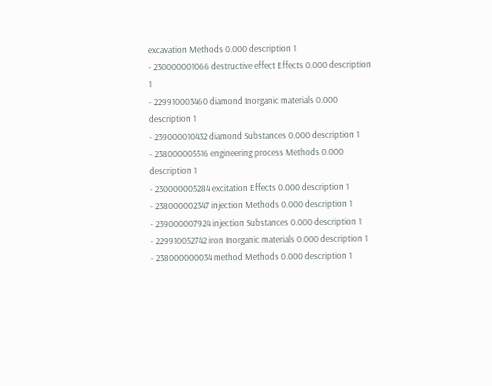excavation Methods 0.000 description 1
- 230000001066 destructive effect Effects 0.000 description 1
- 229910003460 diamond Inorganic materials 0.000 description 1
- 239000010432 diamond Substances 0.000 description 1
- 238000005516 engineering process Methods 0.000 description 1
- 230000005284 excitation Effects 0.000 description 1
- 238000002347 injection Methods 0.000 description 1
- 239000007924 injection Substances 0.000 description 1
- 229910052742 iron Inorganic materials 0.000 description 1
- 238000000034 method Methods 0.000 description 1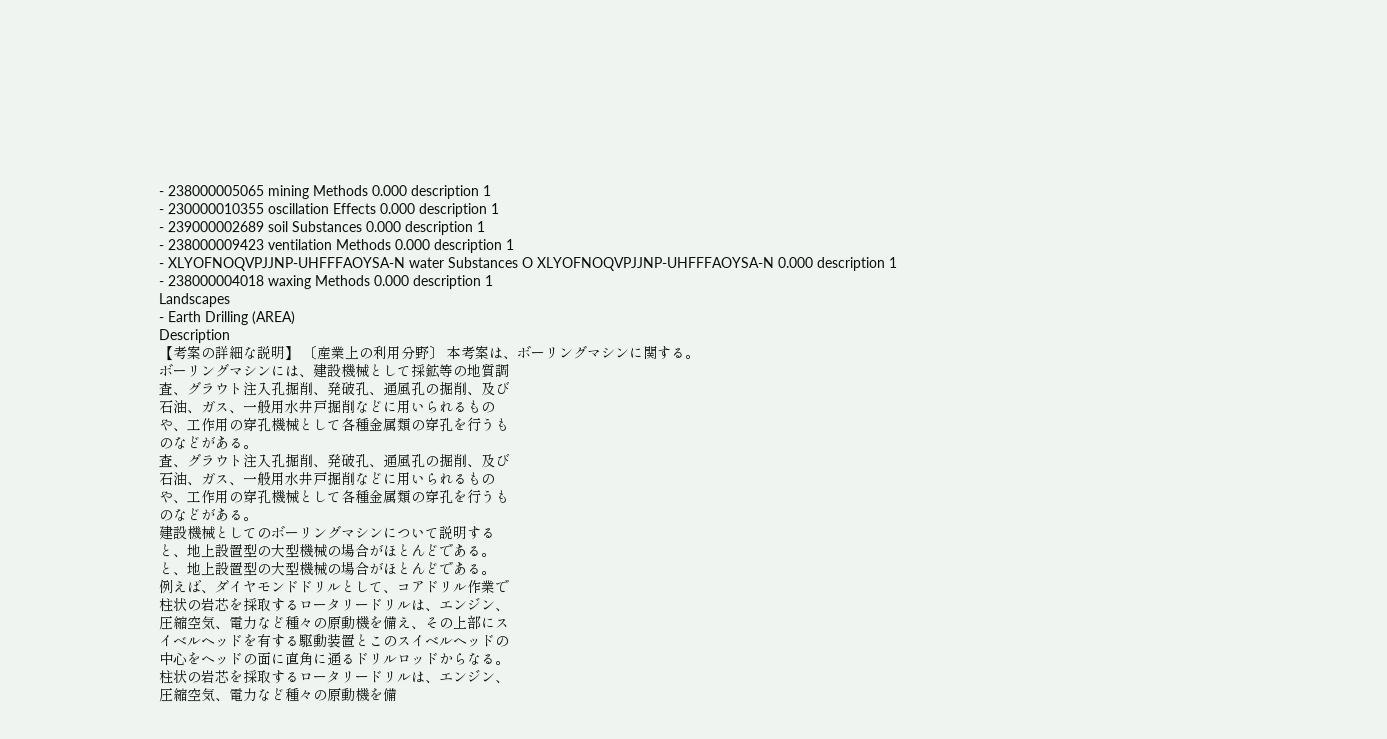- 238000005065 mining Methods 0.000 description 1
- 230000010355 oscillation Effects 0.000 description 1
- 239000002689 soil Substances 0.000 description 1
- 238000009423 ventilation Methods 0.000 description 1
- XLYOFNOQVPJJNP-UHFFFAOYSA-N water Substances O XLYOFNOQVPJJNP-UHFFFAOYSA-N 0.000 description 1
- 238000004018 waxing Methods 0.000 description 1
Landscapes
- Earth Drilling (AREA)
Description
【考案の詳細な説明】 〔産業上の利用分野〕 本考案は、ボーリングマシンに関する。
ボーリングマシンには、建設機械として採鉱等の地質調
査、グラウト注入孔掘削、発破孔、通風孔の掘削、及び
石油、ガス、一般用水井戸掘削などに用いられるもの
や、工作用の穿孔機械として各種金属類の穿孔を行うも
のなどがある。
査、グラウト注入孔掘削、発破孔、通風孔の掘削、及び
石油、ガス、一般用水井戸掘削などに用いられるもの
や、工作用の穿孔機械として各種金属類の穿孔を行うも
のなどがある。
建設機械としてのボーリングマシンについて説明する
と、地上設置型の大型機械の場合がほとんどである。
と、地上設置型の大型機械の場合がほとんどである。
例えば、ダイヤモンドドリルとして、コアドリル作業で
柱状の岩芯を採取するロータリードリルは、エンジン、
圧縮空気、電力など種々の原動機を備え、その上部にス
イベルヘッドを有する駆動装置とこのスイベルヘッドの
中心をヘッドの面に直角に通るドリルロッドからなる。
柱状の岩芯を採取するロータリードリルは、エンジン、
圧縮空気、電力など種々の原動機を備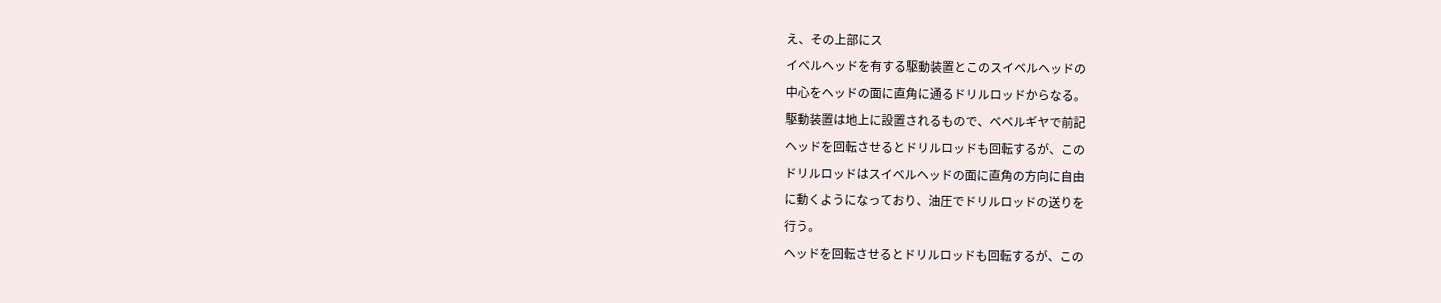え、その上部にス
イベルヘッドを有する駆動装置とこのスイベルヘッドの
中心をヘッドの面に直角に通るドリルロッドからなる。
駆動装置は地上に設置されるもので、ベベルギヤで前記
ヘッドを回転させるとドリルロッドも回転するが、この
ドリルロッドはスイベルヘッドの面に直角の方向に自由
に動くようになっており、油圧でドリルロッドの送りを
行う。
ヘッドを回転させるとドリルロッドも回転するが、この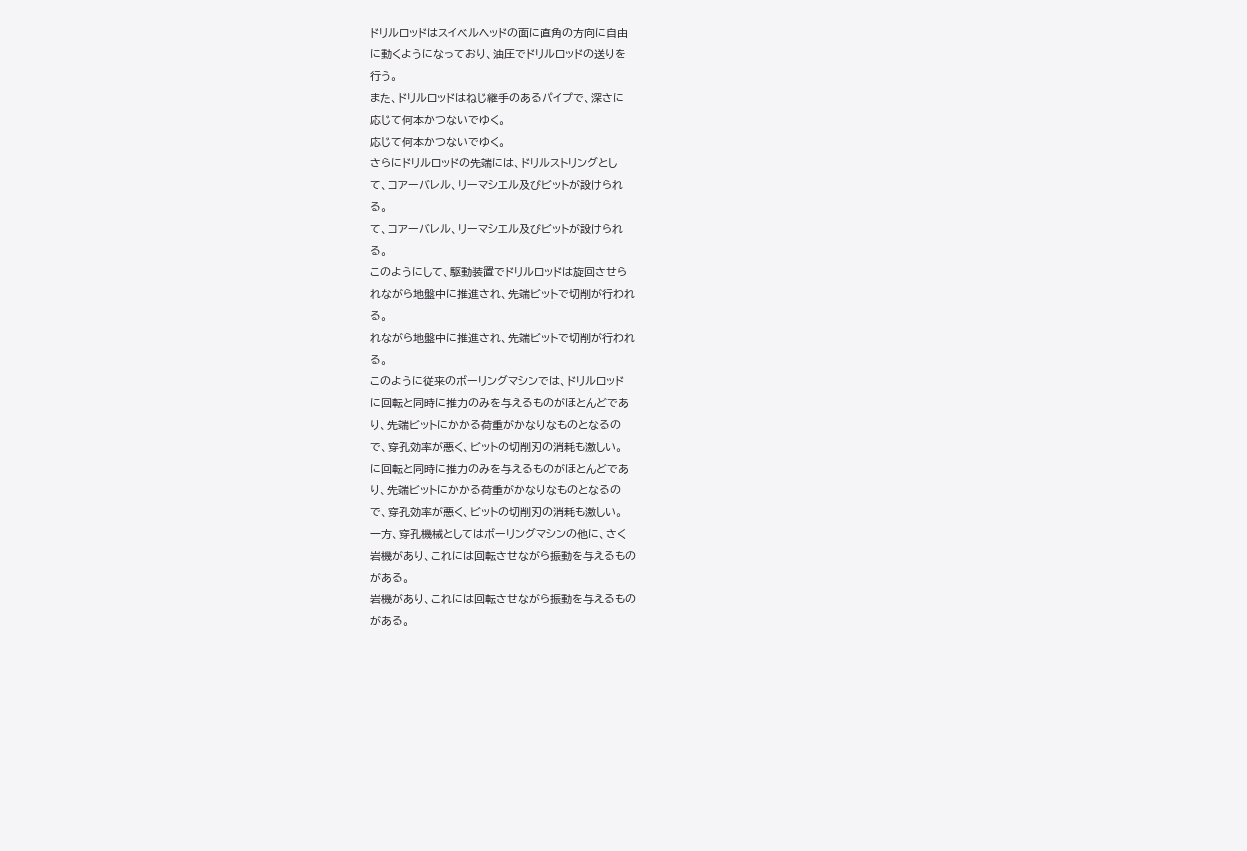ドリルロッドはスイベルヘッドの面に直角の方向に自由
に動くようになっており、油圧でドリルロッドの送りを
行う。
また、ドリルロッドはねじ継手のあるパイプで、深さに
応じて何本かつないでゆく。
応じて何本かつないでゆく。
さらにドリルロッドの先端には、ドリルストリングとし
て、コアーバレル、リーマシエル及びビットが設けられ
る。
て、コアーバレル、リーマシエル及びビットが設けられ
る。
このようにして、駆動装置でドリルロッドは旋回させら
れながら地盤中に推進され、先端ビットで切削が行われ
る。
れながら地盤中に推進され、先端ビットで切削が行われ
る。
このように従来のボーリングマシンでは、ドリルロッド
に回転と同時に推力のみを与えるものがほとんどであ
り、先端ビットにかかる荷重がかなりなものとなるの
で、穿孔効率が悪く、ビットの切削刃の消耗も激しい。
に回転と同時に推力のみを与えるものがほとんどであ
り、先端ビットにかかる荷重がかなりなものとなるの
で、穿孔効率が悪く、ビットの切削刃の消耗も激しい。
一方、穿孔機械としてはボーリングマシンの他に、さく
岩機があり、これには回転させながら振動を与えるもの
がある。
岩機があり、これには回転させながら振動を与えるもの
がある。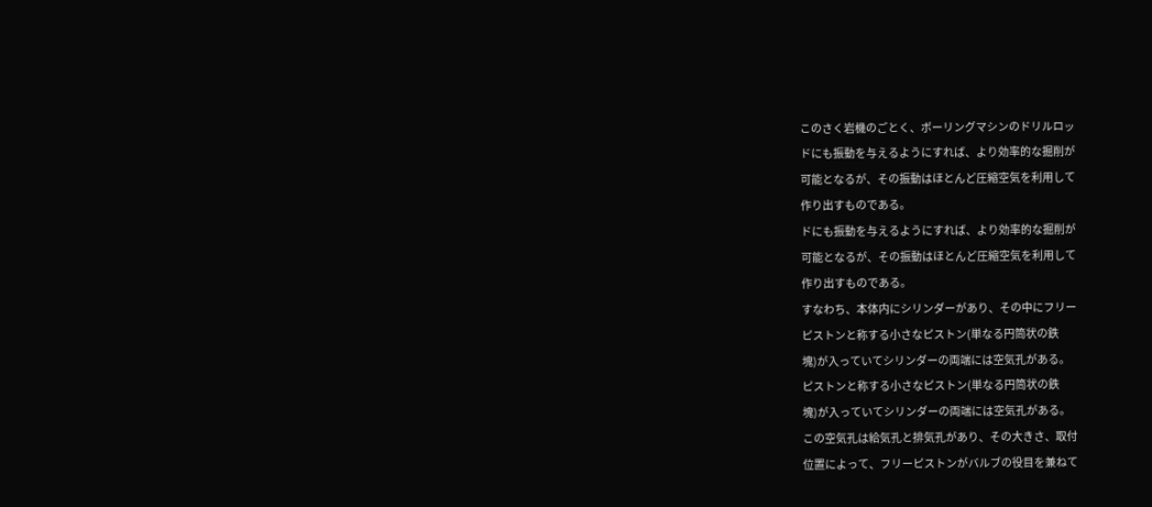このさく岩機のごとく、ボーリングマシンのドリルロッ
ドにも振動を与えるようにすれば、より効率的な掘削が
可能となるが、その振動はほとんど圧縮空気を利用して
作り出すものである。
ドにも振動を与えるようにすれば、より効率的な掘削が
可能となるが、その振動はほとんど圧縮空気を利用して
作り出すものである。
すなわち、本体内にシリンダーがあり、その中にフリー
ピストンと称する小さなピストン(単なる円筒状の鉄
塊)が入っていてシリンダーの両端には空気孔がある。
ピストンと称する小さなピストン(単なる円筒状の鉄
塊)が入っていてシリンダーの両端には空気孔がある。
この空気孔は給気孔と排気孔があり、その大きさ、取付
位置によって、フリーピストンがバルブの役目を兼ねて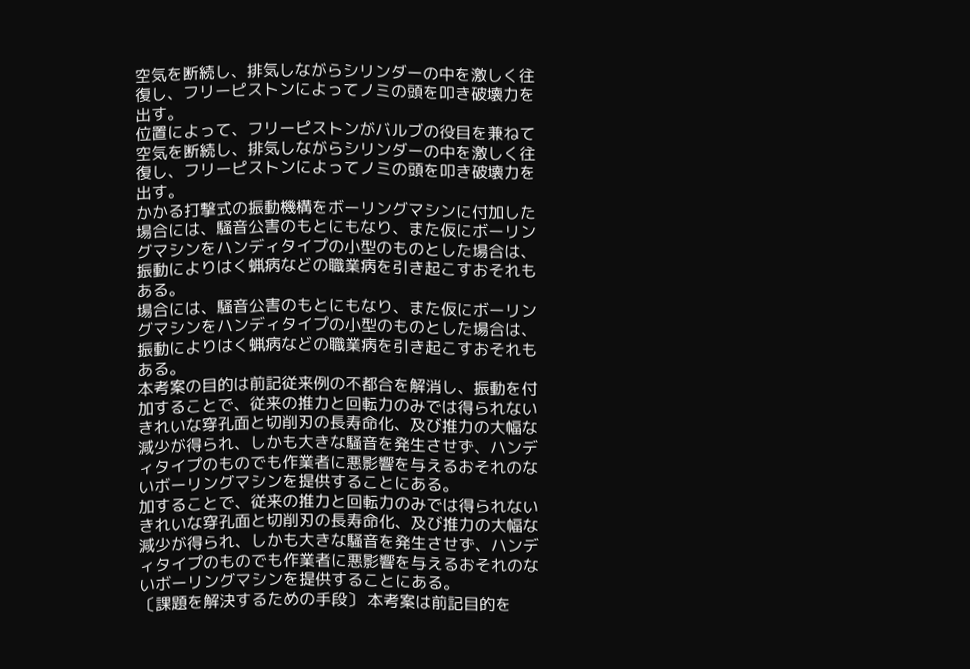空気を断続し、排気しながらシリンダーの中を激しく往
復し、フリーピストンによってノミの頭を叩き破壊力を
出す。
位置によって、フリーピストンがバルブの役目を兼ねて
空気を断続し、排気しながらシリンダーの中を激しく往
復し、フリーピストンによってノミの頭を叩き破壊力を
出す。
かかる打撃式の振動機構をボーリングマシンに付加した
場合には、騒音公害のもとにもなり、また仮にボーリン
グマシンをハンディタイプの小型のものとした場合は、
振動によりはく蝋病などの職業病を引き起こすおそれも
ある。
場合には、騒音公害のもとにもなり、また仮にボーリン
グマシンをハンディタイプの小型のものとした場合は、
振動によりはく蝋病などの職業病を引き起こすおそれも
ある。
本考案の目的は前記従来例の不都合を解消し、振動を付
加することで、従来の推力と回転力のみでは得られない
きれいな穿孔面と切削刃の長寿命化、及び推力の大幅な
減少が得られ、しかも大きな騒音を発生させず、ハンデ
ィタイプのものでも作業者に悪影響を与えるおそれのな
いボーリングマシンを提供することにある。
加することで、従来の推力と回転力のみでは得られない
きれいな穿孔面と切削刃の長寿命化、及び推力の大幅な
減少が得られ、しかも大きな騒音を発生させず、ハンデ
ィタイプのものでも作業者に悪影響を与えるおそれのな
いボーリングマシンを提供することにある。
〔課題を解決するための手段〕 本考案は前記目的を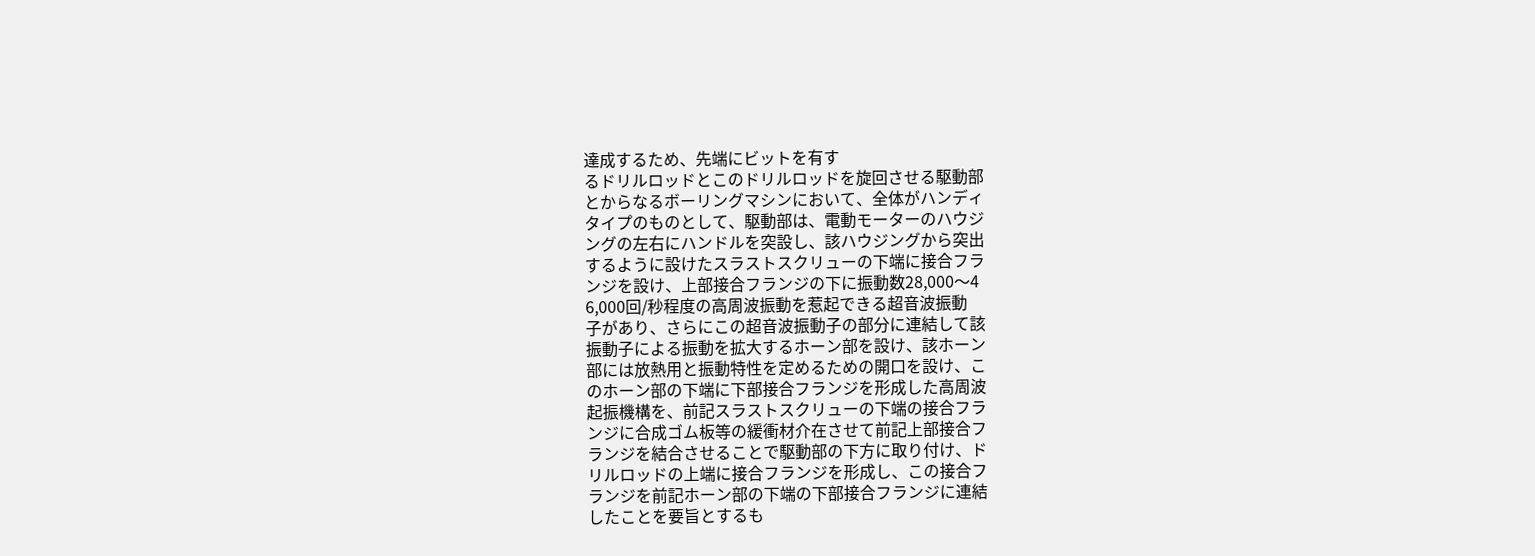達成するため、先端にビットを有す
るドリルロッドとこのドリルロッドを旋回させる駆動部
とからなるボーリングマシンにおいて、全体がハンディ
タイプのものとして、駆動部は、電動モーターのハウジ
ングの左右にハンドルを突設し、該ハウジングから突出
するように設けたスラストスクリューの下端に接合フラ
ンジを設け、上部接合フランジの下に振動数28,000〜4
6,000回/秒程度の高周波振動を惹起できる超音波振動
子があり、さらにこの超音波振動子の部分に連結して該
振動子による振動を拡大するホーン部を設け、該ホーン
部には放熱用と振動特性を定めるための開口を設け、こ
のホーン部の下端に下部接合フランジを形成した高周波
起振機構を、前記スラストスクリューの下端の接合フラ
ンジに合成ゴム板等の緩衝材介在させて前記上部接合フ
ランジを結合させることで駆動部の下方に取り付け、ド
リルロッドの上端に接合フランジを形成し、この接合フ
ランジを前記ホーン部の下端の下部接合フランジに連結
したことを要旨とするも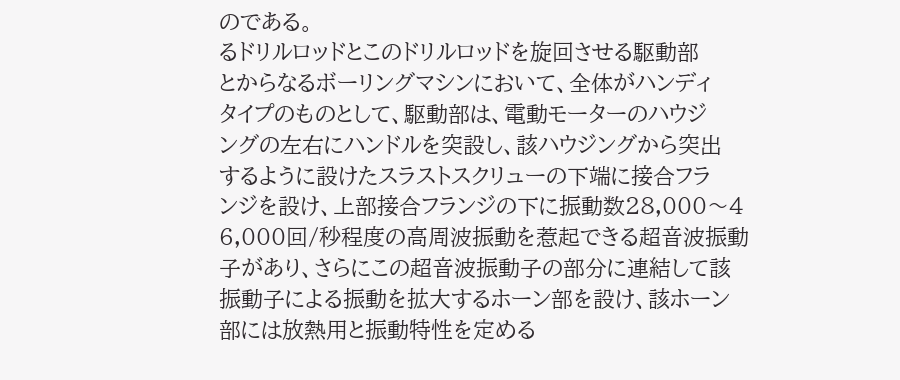のである。
るドリルロッドとこのドリルロッドを旋回させる駆動部
とからなるボーリングマシンにおいて、全体がハンディ
タイプのものとして、駆動部は、電動モーターのハウジ
ングの左右にハンドルを突設し、該ハウジングから突出
するように設けたスラストスクリューの下端に接合フラ
ンジを設け、上部接合フランジの下に振動数28,000〜4
6,000回/秒程度の高周波振動を惹起できる超音波振動
子があり、さらにこの超音波振動子の部分に連結して該
振動子による振動を拡大するホーン部を設け、該ホーン
部には放熱用と振動特性を定める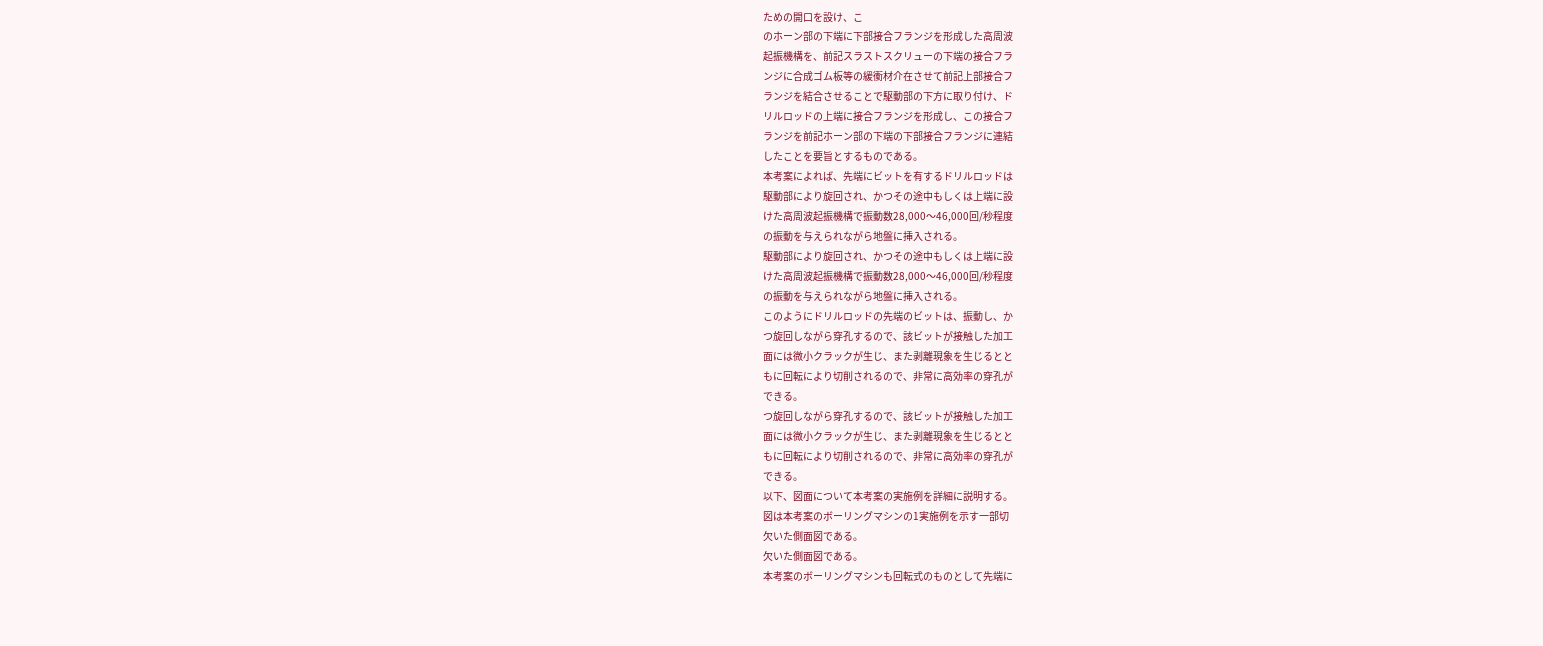ための開口を設け、こ
のホーン部の下端に下部接合フランジを形成した高周波
起振機構を、前記スラストスクリューの下端の接合フラ
ンジに合成ゴム板等の緩衝材介在させて前記上部接合フ
ランジを結合させることで駆動部の下方に取り付け、ド
リルロッドの上端に接合フランジを形成し、この接合フ
ランジを前記ホーン部の下端の下部接合フランジに連結
したことを要旨とするものである。
本考案によれば、先端にビットを有するドリルロッドは
駆動部により旋回され、かつその途中もしくは上端に設
けた高周波起振機構で振動数28,000〜46,000回/秒程度
の振動を与えられながら地盤に挿入される。
駆動部により旋回され、かつその途中もしくは上端に設
けた高周波起振機構で振動数28,000〜46,000回/秒程度
の振動を与えられながら地盤に挿入される。
このようにドリルロッドの先端のビットは、振動し、か
つ旋回しながら穿孔するので、該ビットが接触した加工
面には微小クラックが生じ、また剥離現象を生じるとと
もに回転により切削されるので、非常に高効率の穿孔が
できる。
つ旋回しながら穿孔するので、該ビットが接触した加工
面には微小クラックが生じ、また剥離現象を生じるとと
もに回転により切削されるので、非常に高効率の穿孔が
できる。
以下、図面について本考案の実施例を詳細に説明する。
図は本考案のボーリングマシンの1実施例を示す一部切
欠いた側面図である。
欠いた側面図である。
本考案のボーリングマシンも回転式のものとして先端に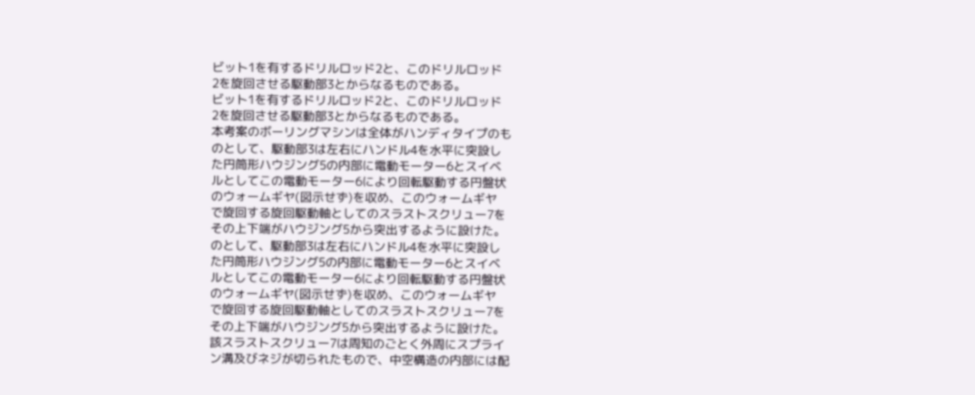ビット1を有するドリルロッド2と、このドリルロッド
2を旋回させる駆動部3とからなるものである。
ビット1を有するドリルロッド2と、このドリルロッド
2を旋回させる駆動部3とからなるものである。
本考案のボーリングマシンは全体がハンディタイプのも
のとして、駆動部3は左右にハンドル4を水平に突設し
た円筒形ハウジング5の内部に電動モーター6とスイベ
ルとしてこの電動モーター6により回転駆動する円盤状
のウォームギヤ(図示せず)を収め、このウォームギヤ
で旋回する旋回駆動軸としてのスラストスクリュー7を
その上下端がハウジング5から突出するように設けた。
のとして、駆動部3は左右にハンドル4を水平に突設し
た円筒形ハウジング5の内部に電動モーター6とスイベ
ルとしてこの電動モーター6により回転駆動する円盤状
のウォームギヤ(図示せず)を収め、このウォームギヤ
で旋回する旋回駆動軸としてのスラストスクリュー7を
その上下端がハウジング5から突出するように設けた。
該スラストスクリュー7は周知のごとく外周にスプライ
ン溝及びネジが切られたもので、中空構造の内部には配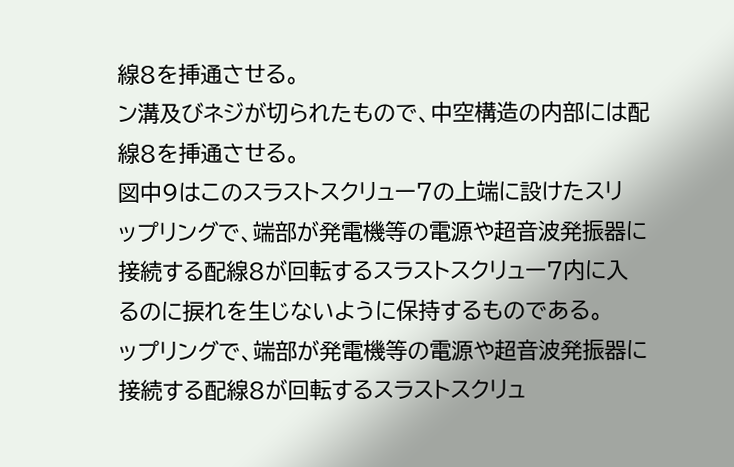線8を挿通させる。
ン溝及びネジが切られたもので、中空構造の内部には配
線8を挿通させる。
図中9はこのスラストスクリュー7の上端に設けたスリ
ップリングで、端部が発電機等の電源や超音波発振器に
接続する配線8が回転するスラストスクリュー7内に入
るのに捩れを生じないように保持するものである。
ップリングで、端部が発電機等の電源や超音波発振器に
接続する配線8が回転するスラストスクリュ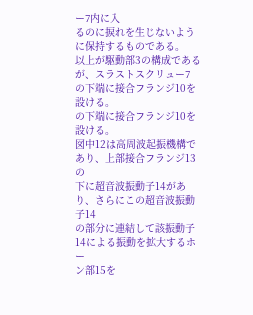ー7内に入
るのに捩れを生じないように保持するものである。
以上が駆動部3の構成であるが、スラストスクリュー7
の下端に接合フランジ10を設ける。
の下端に接合フランジ10を設ける。
図中12は高周波起振機構であり、上部接合フランジ13の
下に超音波振動子14があり、さらにこの超音波振動子14
の部分に連結して該振動子14による振動を拡大するホー
ン部15を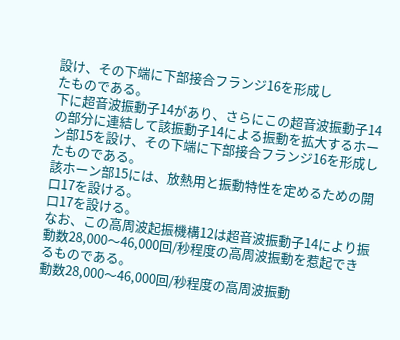設け、その下端に下部接合フランジ16を形成し
たものである。
下に超音波振動子14があり、さらにこの超音波振動子14
の部分に連結して該振動子14による振動を拡大するホー
ン部15を設け、その下端に下部接合フランジ16を形成し
たものである。
該ホーン部15には、放熱用と振動特性を定めるための開
口17を設ける。
口17を設ける。
なお、この高周波起振機構12は超音波振動子14により振
動数28,000〜46,000回/秒程度の高周波振動を惹起でき
るものである。
動数28,000〜46,000回/秒程度の高周波振動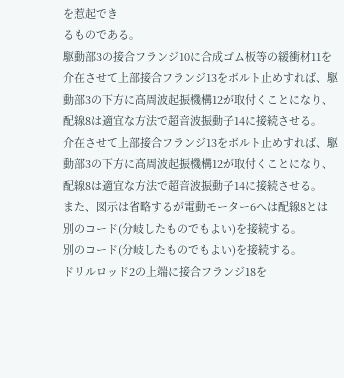を惹起でき
るものである。
駆動部3の接合フランジ10に合成ゴム板等の緩衝材11を
介在させて上部接合フランジ13をボルト止めすれば、駆
動部3の下方に高周波起振機構12が取付くことになり、
配線8は適宜な方法で超音波振動子14に接続させる。
介在させて上部接合フランジ13をボルト止めすれば、駆
動部3の下方に高周波起振機構12が取付くことになり、
配線8は適宜な方法で超音波振動子14に接続させる。
また、図示は省略するが電動モーター6へは配線8とは
別のコード(分岐したものでもよい)を接続する。
別のコード(分岐したものでもよい)を接続する。
ドリルロッド2の上端に接合フランジ18を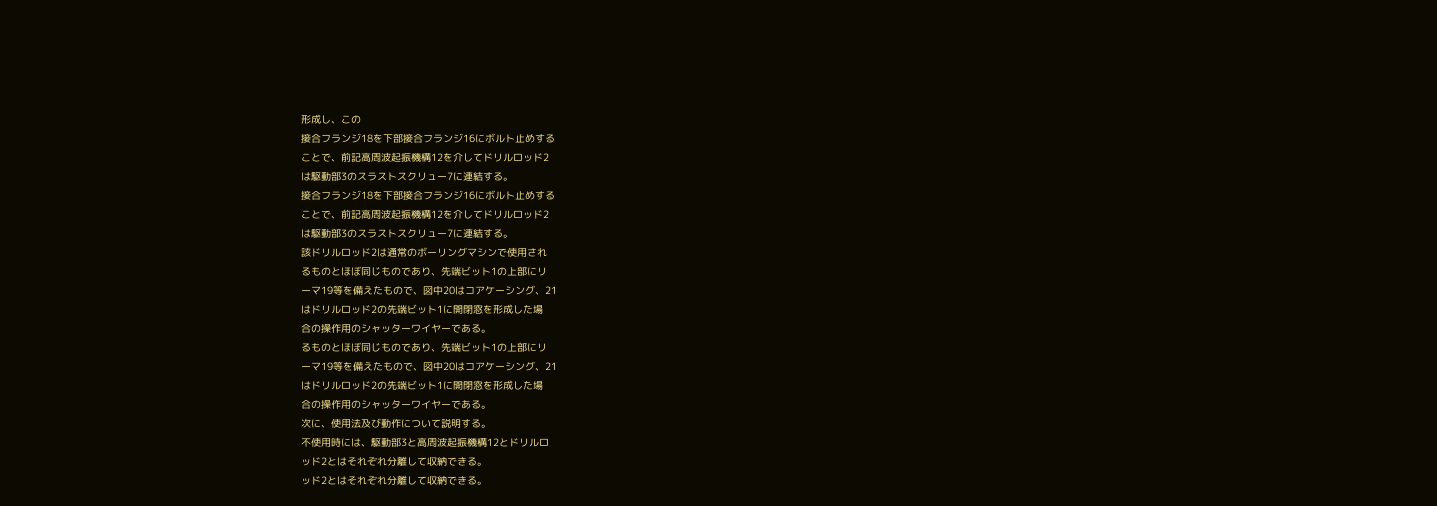形成し、この
接合フランジ18を下部接合フランジ16にボルト止めする
ことで、前記高周波起振機構12を介してドリルロッド2
は駆動部3のスラストスクリュー7に連結する。
接合フランジ18を下部接合フランジ16にボルト止めする
ことで、前記高周波起振機構12を介してドリルロッド2
は駆動部3のスラストスクリュー7に連結する。
該ドリルロッド2は通常のボーリングマシンで使用され
るものとほぼ同じものであり、先端ビット1の上部にリ
ーマ19等を備えたもので、図中20はコアケーシング、21
はドリルロッド2の先端ビット1に開閉窓を形成した場
合の操作用のシャッターワイヤーである。
るものとほぼ同じものであり、先端ビット1の上部にリ
ーマ19等を備えたもので、図中20はコアケーシング、21
はドリルロッド2の先端ビット1に開閉窓を形成した場
合の操作用のシャッターワイヤーである。
次に、使用法及び動作について説明する。
不使用時には、駆動部3と高周波起振機構12とドリルロ
ッド2とはそれぞれ分離して収納できる。
ッド2とはそれぞれ分離して収納できる。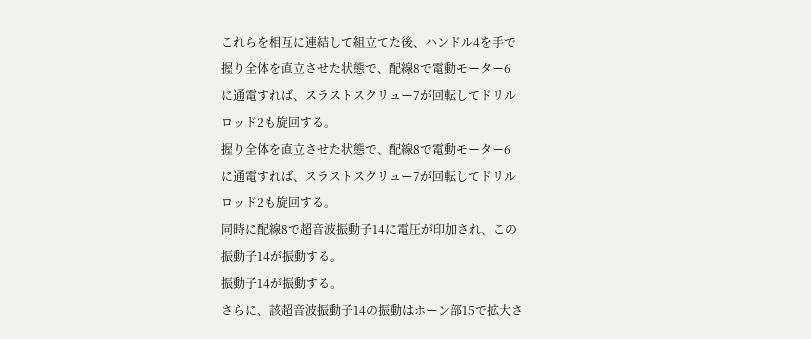これらを相互に連結して組立てた後、ハンドル4を手で
握り全体を直立させた状態で、配線8で電動モーター6
に通電すれば、スラストスクリュー7が回転してドリル
ロッド2も旋回する。
握り全体を直立させた状態で、配線8で電動モーター6
に通電すれば、スラストスクリュー7が回転してドリル
ロッド2も旋回する。
同時に配線8で超音波振動子14に電圧が印加され、この
振動子14が振動する。
振動子14が振動する。
さらに、該超音波振動子14の振動はホーン部15で拡大さ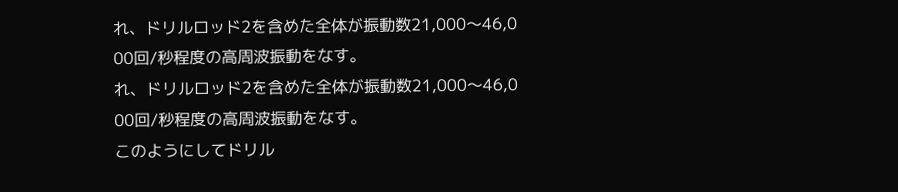れ、ドリルロッド2を含めた全体が振動数21,000〜46,0
00回/秒程度の高周波振動をなす。
れ、ドリルロッド2を含めた全体が振動数21,000〜46,0
00回/秒程度の高周波振動をなす。
このようにしてドリル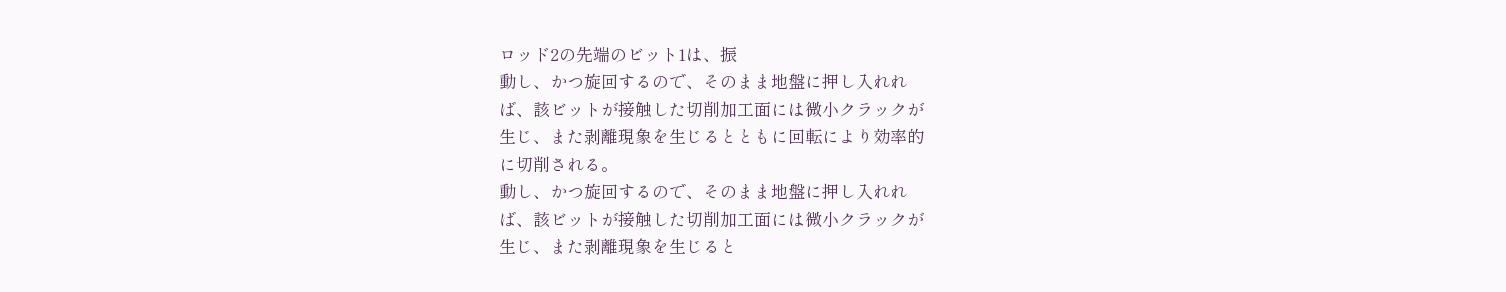ロッド2の先端のビット1は、振
動し、かつ旋回するので、そのまま地盤に押し入れれ
ば、該ビットが接触した切削加工面には微小クラックが
生じ、また剥離現象を生じるとともに回転により効率的
に切削される。
動し、かつ旋回するので、そのまま地盤に押し入れれ
ば、該ビットが接触した切削加工面には微小クラックが
生じ、また剥離現象を生じると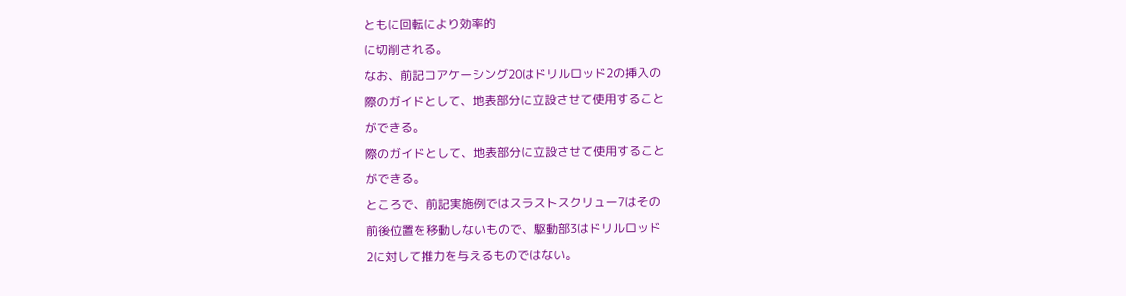ともに回転により効率的
に切削される。
なお、前記コアケーシング20はドリルロッド2の挿入の
際のガイドとして、地表部分に立設させて使用すること
ができる。
際のガイドとして、地表部分に立設させて使用すること
ができる。
ところで、前記実施例ではスラストスクリュー7はその
前後位置を移動しないもので、駆動部3はドリルロッド
2に対して推力を与えるものではない。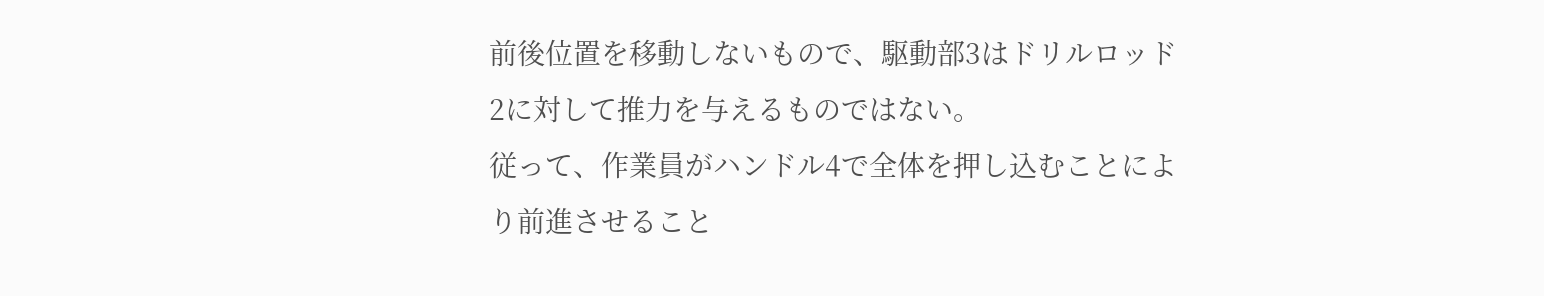前後位置を移動しないもので、駆動部3はドリルロッド
2に対して推力を与えるものではない。
従って、作業員がハンドル4で全体を押し込むことによ
り前進させること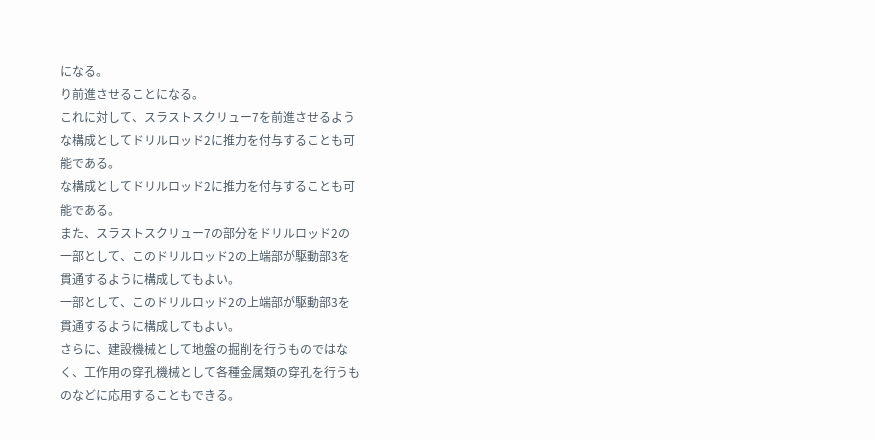になる。
り前進させることになる。
これに対して、スラストスクリュー7を前進させるよう
な構成としてドリルロッド2に推力を付与することも可
能である。
な構成としてドリルロッド2に推力を付与することも可
能である。
また、スラストスクリュー7の部分をドリルロッド2の
一部として、このドリルロッド2の上端部が駆動部3を
貫通するように構成してもよい。
一部として、このドリルロッド2の上端部が駆動部3を
貫通するように構成してもよい。
さらに、建設機械として地盤の掘削を行うものではな
く、工作用の穿孔機械として各種金属類の穿孔を行うも
のなどに応用することもできる。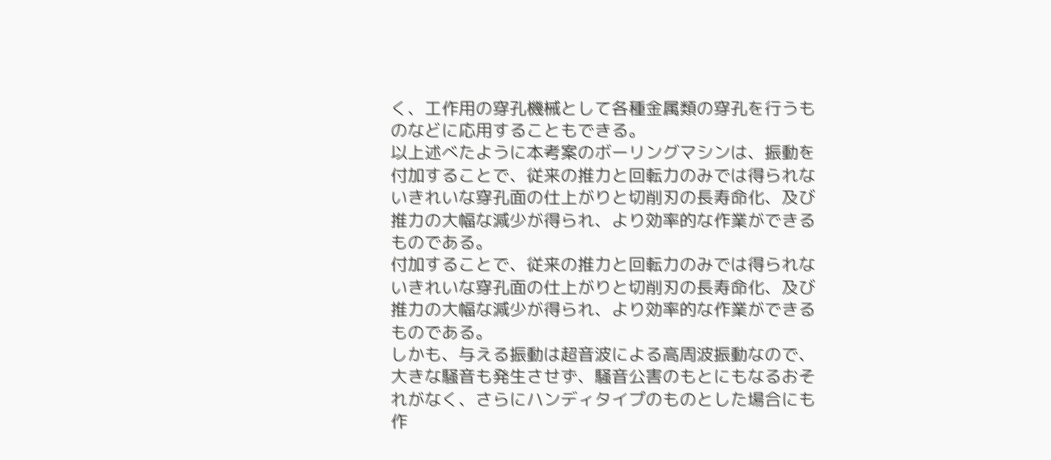く、工作用の穿孔機械として各種金属類の穿孔を行うも
のなどに応用することもできる。
以上述べたように本考案のボーリングマシンは、振動を
付加することで、従来の推力と回転力のみでは得られな
いきれいな穿孔面の仕上がりと切削刃の長寿命化、及び
推力の大幅な減少が得られ、より効率的な作業ができる
ものである。
付加することで、従来の推力と回転力のみでは得られな
いきれいな穿孔面の仕上がりと切削刃の長寿命化、及び
推力の大幅な減少が得られ、より効率的な作業ができる
ものである。
しかも、与える振動は超音波による高周波振動なので、
大きな騒音も発生させず、騒音公害のもとにもなるおそ
れがなく、さらにハンディタイプのものとした場合にも
作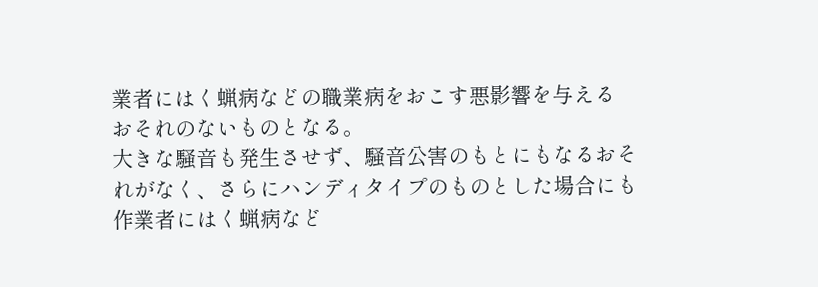業者にはく蝋病などの職業病をおこす悪影響を与える
おそれのないものとなる。
大きな騒音も発生させず、騒音公害のもとにもなるおそ
れがなく、さらにハンディタイプのものとした場合にも
作業者にはく蝋病など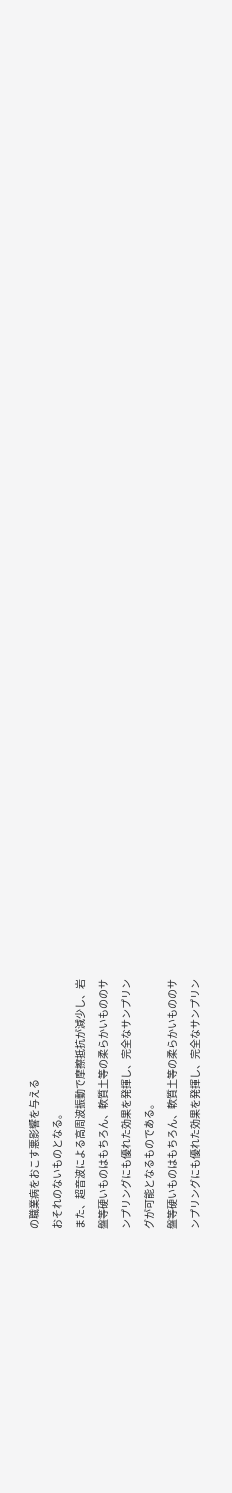の職業病をおこす悪影響を与える
おそれのないものとなる。
また、超音波による高周波振動で摩擦抵抗が減少し、岩
盤等硬いものはもちろん、軟質土等の柔らかいもののサ
ンプリングにも優れた効果を発揮し、完全なサンプリン
グが可能となるものである。
盤等硬いものはもちろん、軟質土等の柔らかいもののサ
ンプリングにも優れた効果を発揮し、完全なサンプリン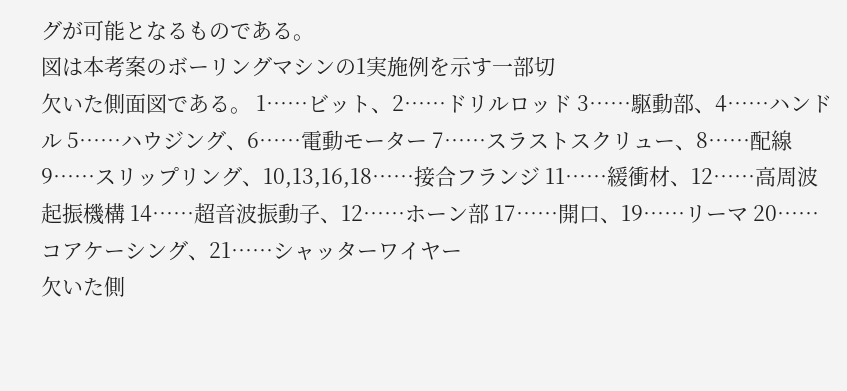グが可能となるものである。
図は本考案のボーリングマシンの1実施例を示す一部切
欠いた側面図である。 1……ビット、2……ドリルロッド 3……駆動部、4……ハンドル 5……ハウジング、6……電動モーター 7……スラストスクリュー、8……配線 9……スリップリング、10,13,16,18……接合フランジ 11……緩衝材、12……高周波起振機構 14……超音波振動子、12……ホーン部 17……開口、19……リーマ 20……コアケーシング、21……シャッターワイヤー
欠いた側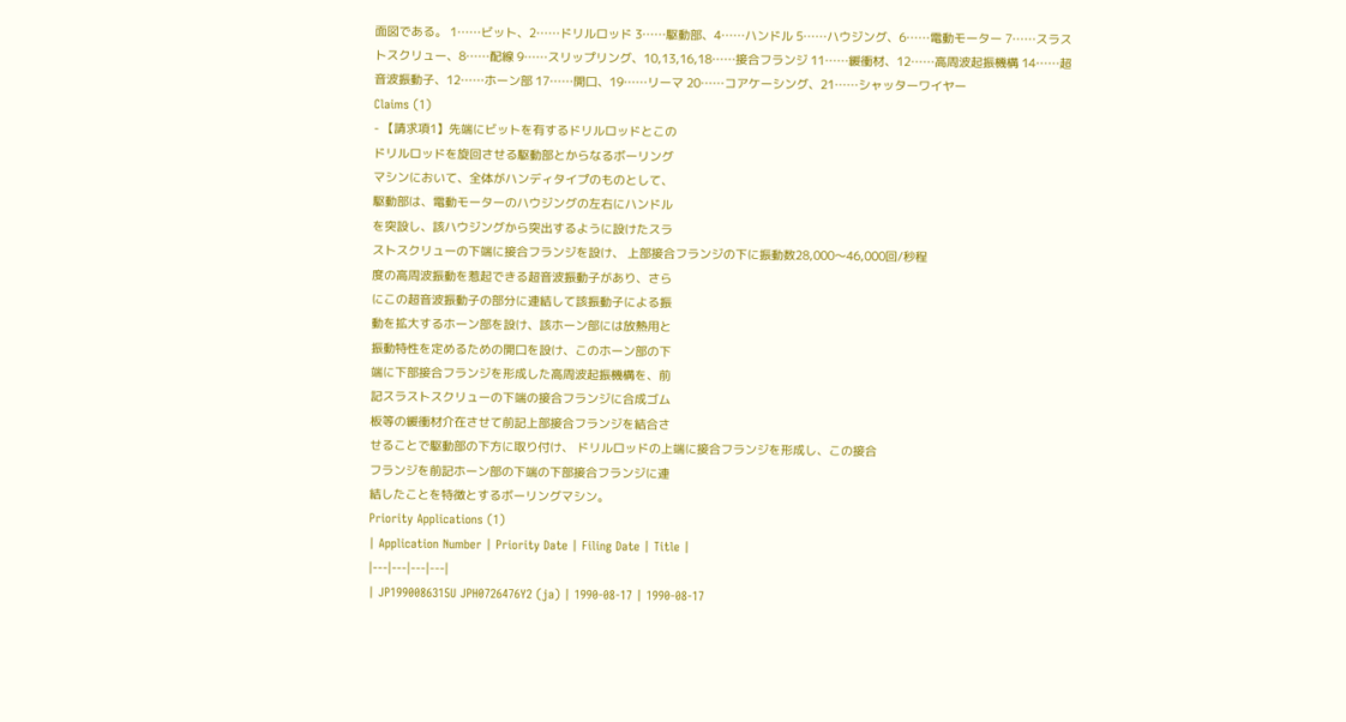面図である。 1……ビット、2……ドリルロッド 3……駆動部、4……ハンドル 5……ハウジング、6……電動モーター 7……スラストスクリュー、8……配線 9……スリップリング、10,13,16,18……接合フランジ 11……緩衝材、12……高周波起振機構 14……超音波振動子、12……ホーン部 17……開口、19……リーマ 20……コアケーシング、21……シャッターワイヤー
Claims (1)
- 【請求項1】先端にビットを有するドリルロッドとこの
ドリルロッドを旋回させる駆動部とからなるボーリング
マシンにおいて、全体がハンディタイプのものとして、
駆動部は、電動モーターのハウジングの左右にハンドル
を突設し、該ハウジングから突出するように設けたスラ
ストスクリューの下端に接合フランジを設け、 上部接合フランジの下に振動数28,000〜46,000回/秒程
度の高周波振動を惹起できる超音波振動子があり、さら
にこの超音波振動子の部分に連結して該振動子による振
動を拡大するホーン部を設け、該ホーン部には放熱用と
振動特性を定めるための開口を設け、このホーン部の下
端に下部接合フランジを形成した高周波起振機構を、前
記スラストスクリューの下端の接合フランジに合成ゴム
板等の緩衝材介在させて前記上部接合フランジを結合さ
せることで駆動部の下方に取り付け、 ドリルロッドの上端に接合フランジを形成し、この接合
フランジを前記ホーン部の下端の下部接合フランジに連
結したことを特徴とするボーリングマシン。
Priority Applications (1)
| Application Number | Priority Date | Filing Date | Title |
|---|---|---|---|
| JP1990086315U JPH0726476Y2 (ja) | 1990-08-17 | 1990-08-17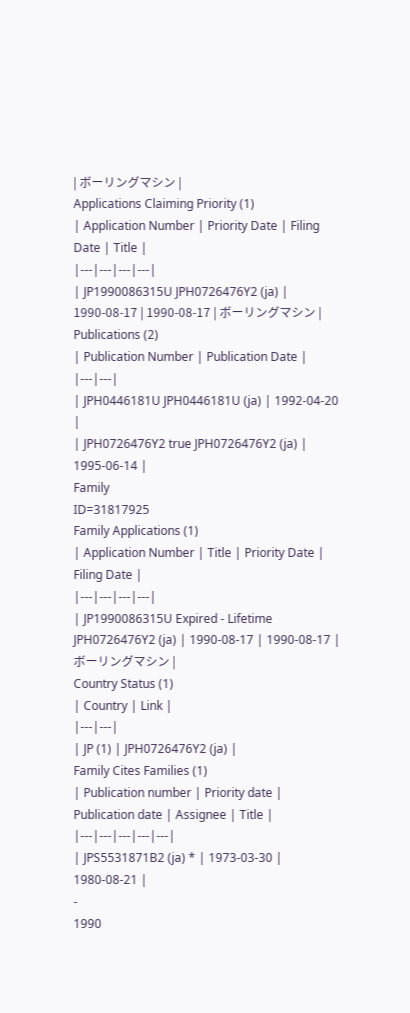| ボーリングマシン |
Applications Claiming Priority (1)
| Application Number | Priority Date | Filing Date | Title |
|---|---|---|---|
| JP1990086315U JPH0726476Y2 (ja) | 1990-08-17 | 1990-08-17 | ボーリングマシン |
Publications (2)
| Publication Number | Publication Date |
|---|---|
| JPH0446181U JPH0446181U (ja) | 1992-04-20 |
| JPH0726476Y2 true JPH0726476Y2 (ja) | 1995-06-14 |
Family
ID=31817925
Family Applications (1)
| Application Number | Title | Priority Date | Filing Date |
|---|---|---|---|
| JP1990086315U Expired - Lifetime JPH0726476Y2 (ja) | 1990-08-17 | 1990-08-17 | ボーリングマシン |
Country Status (1)
| Country | Link |
|---|---|
| JP (1) | JPH0726476Y2 (ja) |
Family Cites Families (1)
| Publication number | Priority date | Publication date | Assignee | Title |
|---|---|---|---|---|
| JPS5531871B2 (ja) * | 1973-03-30 | 1980-08-21 |
-
1990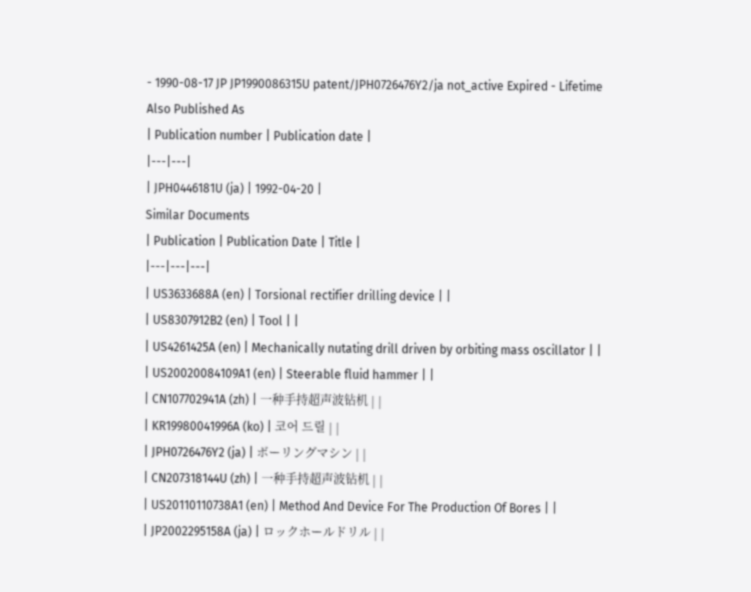- 1990-08-17 JP JP1990086315U patent/JPH0726476Y2/ja not_active Expired - Lifetime
Also Published As
| Publication number | Publication date |
|---|---|
| JPH0446181U (ja) | 1992-04-20 |
Similar Documents
| Publication | Publication Date | Title |
|---|---|---|
| US3633688A (en) | Torsional rectifier drilling device | |
| US8307912B2 (en) | Tool | |
| US4261425A (en) | Mechanically nutating drill driven by orbiting mass oscillator | |
| US20020084109A1 (en) | Steerable fluid hammer | |
| CN107702941A (zh) | 一种手持超声波钻机 | |
| KR19980041996A (ko) | 코어 드릴 | |
| JPH0726476Y2 (ja) | ボーリングマシン | |
| CN207318144U (zh) | 一种手持超声波钻机 | |
| US20110110738A1 (en) | Method And Device For The Production Of Bores | |
| JP2002295158A (ja) | ロックホールドリル | |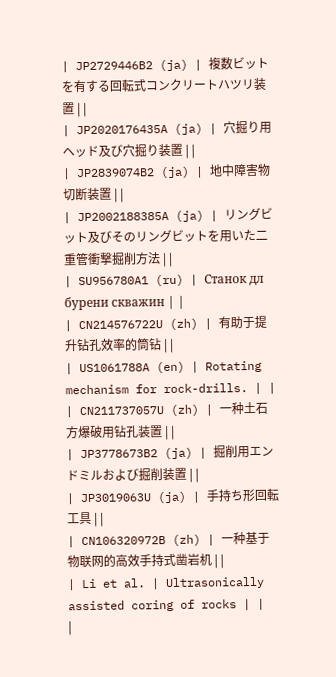| JP2729446B2 (ja) | 複数ビットを有する回転式コンクリートハツリ装置 | |
| JP2020176435A (ja) | 穴掘り用ヘッド及び穴掘り装置 | |
| JP2839074B2 (ja) | 地中障害物切断装置 | |
| JP2002188385A (ja) | リングビット及びそのリングビットを用いた二重管衝撃掘削方法 | |
| SU956780A1 (ru) | Станок дл бурени скважин | |
| CN214576722U (zh) | 有助于提升钻孔效率的筒钻 | |
| US1061788A (en) | Rotating mechanism for rock-drills. | |
| CN211737057U (zh) | 一种土石方爆破用钻孔装置 | |
| JP3778673B2 (ja) | 掘削用エンドミルおよび掘削装置 | |
| JP3019063U (ja) | 手持ち形回転工具 | |
| CN106320972B (zh) | 一种基于物联网的高效手持式凿岩机 | |
| Li et al. | Ultrasonically assisted coring of rocks | |
|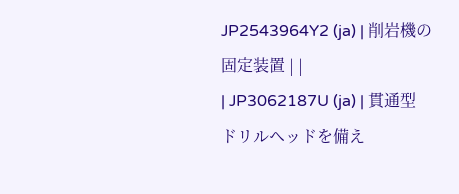JP2543964Y2 (ja) | 削岩機の固定装置 | |
| JP3062187U (ja) | 貫通型ドリルヘッドを備え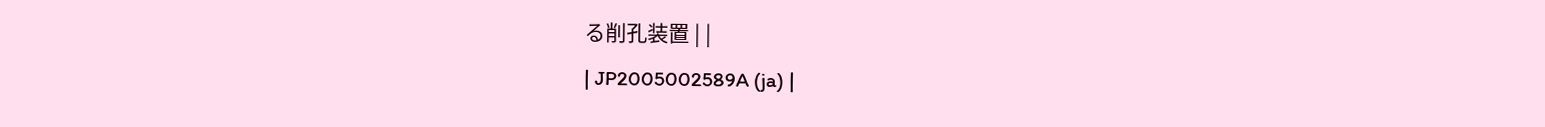る削孔装置 | |
| JP2005002589A (ja) |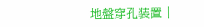地盤穿孔装置 |